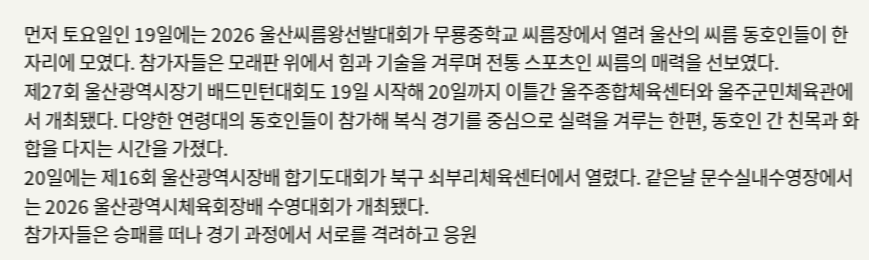먼저 토요일인 19일에는 2026 울산씨름왕선발대회가 무룡중학교 씨름장에서 열려 울산의 씨름 동호인들이 한자리에 모였다. 참가자들은 모래판 위에서 힘과 기술을 겨루며 전통 스포츠인 씨름의 매력을 선보였다.
제27회 울산광역시장기 배드민턴대회도 19일 시작해 20일까지 이틀간 울주종합체육센터와 울주군민체육관에서 개최됐다. 다양한 연령대의 동호인들이 참가해 복식 경기를 중심으로 실력을 겨루는 한편, 동호인 간 친목과 화합을 다지는 시간을 가졌다.
20일에는 제16회 울산광역시장배 합기도대회가 북구 쇠부리체육센터에서 열렸다. 같은날 문수실내수영장에서는 2026 울산광역시체육회장배 수영대회가 개최됐다.
참가자들은 승패를 떠나 경기 과정에서 서로를 격려하고 응원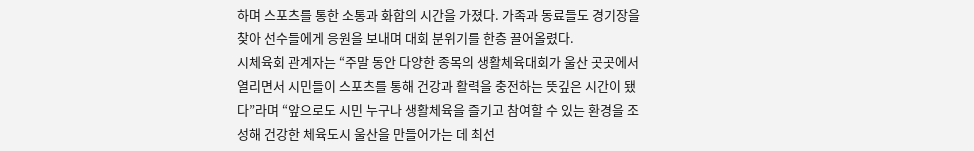하며 스포츠를 통한 소통과 화합의 시간을 가졌다. 가족과 동료들도 경기장을 찾아 선수들에게 응원을 보내며 대회 분위기를 한층 끌어올렸다.
시체육회 관계자는 “주말 동안 다양한 종목의 생활체육대회가 울산 곳곳에서 열리면서 시민들이 스포츠를 통해 건강과 활력을 충전하는 뜻깊은 시간이 됐다”라며 “앞으로도 시민 누구나 생활체육을 즐기고 참여할 수 있는 환경을 조성해 건강한 체육도시 울산을 만들어가는 데 최선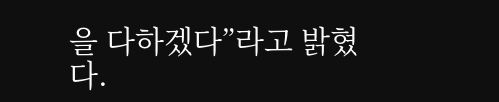을 다하겠다”라고 밝혔다.